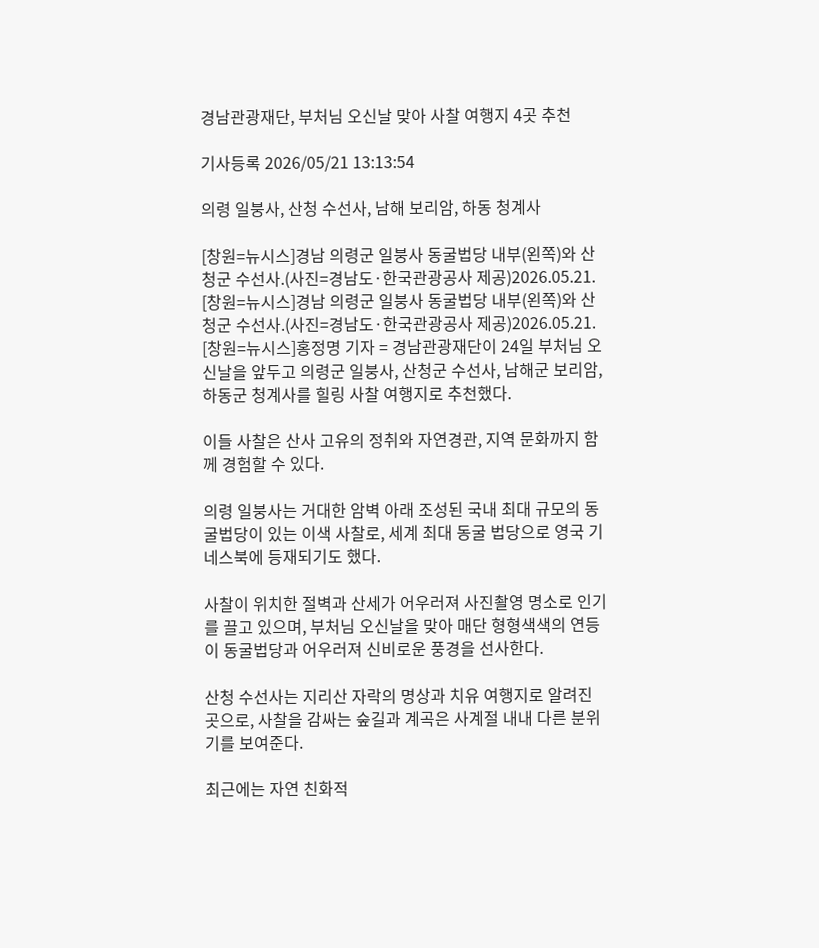경남관광재단, 부처님 오신날 맞아 사찰 여행지 4곳 추천

기사등록 2026/05/21 13:13:54

의령 일붕사, 산청 수선사, 남해 보리암, 하동 청계사

[창원=뉴시스]경남 의령군 일붕사 동굴법당 내부(왼쪽)와 산청군 수선사.(사진=경남도·한국관광공사 제공)2026.05.21.
[창원=뉴시스]경남 의령군 일붕사 동굴법당 내부(왼쪽)와 산청군 수선사.(사진=경남도·한국관광공사 제공)2026.05.21.
[창원=뉴시스]홍정명 기자 = 경남관광재단이 24일 부처님 오신날을 앞두고 의령군 일붕사, 산청군 수선사, 남해군 보리암, 하동군 청계사를 힐링 사찰 여행지로 추천했다.

이들 사찰은 산사 고유의 정취와 자연경관, 지역 문화까지 함께 경험할 수 있다.

의령 일붕사는 거대한 암벽 아래 조성된 국내 최대 규모의 동굴법당이 있는 이색 사찰로, 세계 최대 동굴 법당으로 영국 기네스북에 등재되기도 했다.

사찰이 위치한 절벽과 산세가 어우러져 사진촬영 명소로 인기를 끌고 있으며, 부처님 오신날을 맞아 매단 형형색색의 연등이 동굴법당과 어우러져 신비로운 풍경을 선사한다.

산청 수선사는 지리산 자락의 명상과 치유 여행지로 알려진 곳으로, 사찰을 감싸는 숲길과 계곡은 사계절 내내 다른 분위기를 보여준다.

최근에는 자연 친화적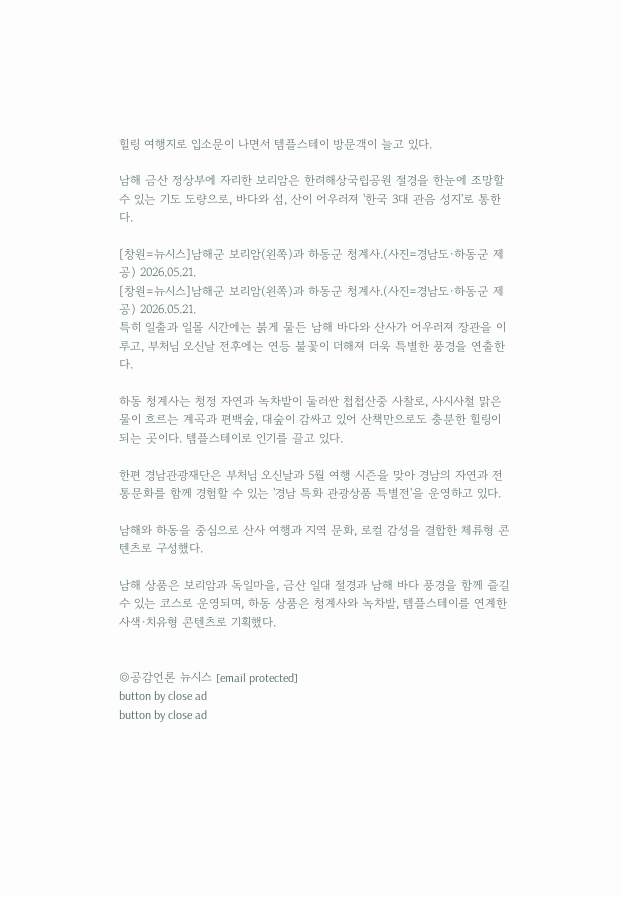힐링 여행지로 입소문이 나면서 템플스테이 방문객이 늘고 있다.

남해 금산 정상부에 자리한 보리암은 한려해상국립공원 절경을 한눈에 조망할 수 있는 기도 도량으로, 바다와 섬, 산이 어우러져 '한국 3대 관음 성지'로 통한다.

[창원=뉴시스]남해군 보리암(왼쪽)과 하동군 청계사.(사진=경남도·하동군 제공) 2026.05.21.
[창원=뉴시스]남해군 보리암(왼쪽)과 하동군 청계사.(사진=경남도·하동군 제공) 2026.05.21.
특히 일출과 일몰 시간에는 붉게 물든 남해 바다와 산사가 어우러져 장관을 이루고, 부처님 오신날 전후에는 연등 불꽃이 더해져 더욱 특별한 풍경을 연출한다.

하동 청계사는 청정 자연과 녹차밭이 둘러싼 첩첩산중 사찰로, 사시사철 맑은 물이 흐르는 계곡과 편백숲, 대숲이 감싸고 있어 산책만으로도 충분한 힐링이 되는 곳이다. 템플스테이로 인기를 끌고 있다.

한편 경남관광재단은 부처님 오신날과 5월 여행 시즌을 맞아 경남의 자연과 전통문화를 함께 경험할 수 있는 '경남 특화 관광상품 특별전'을 운영하고 있다.

남해와 하동을 중심으로 산사 여행과 지역 문화, 로컬 감성을 결합한 체류형 콘텐츠로 구성했다.

남해 상품은 보리암과 독일마을, 금산 일대 절경과 남해 바다 풍경을 함께 즐길 수 있는 코스로 운영되며, 하동 상품은 청계사와 녹차밭, 템플스테이를 연계한 사색·치유형 콘텐츠로 기획했다.


◎공감언론 뉴시스 [email protected]
button by close ad
button by close ad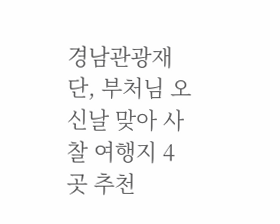경남관광재단, 부처님 오신날 맞아 사찰 여행지 4곳 추천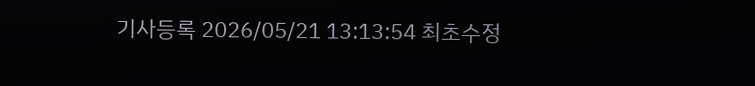기사등록 2026/05/21 13:13:54 최초수정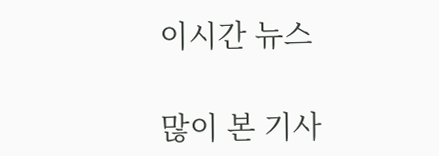이시간 뉴스

많이 본 기사